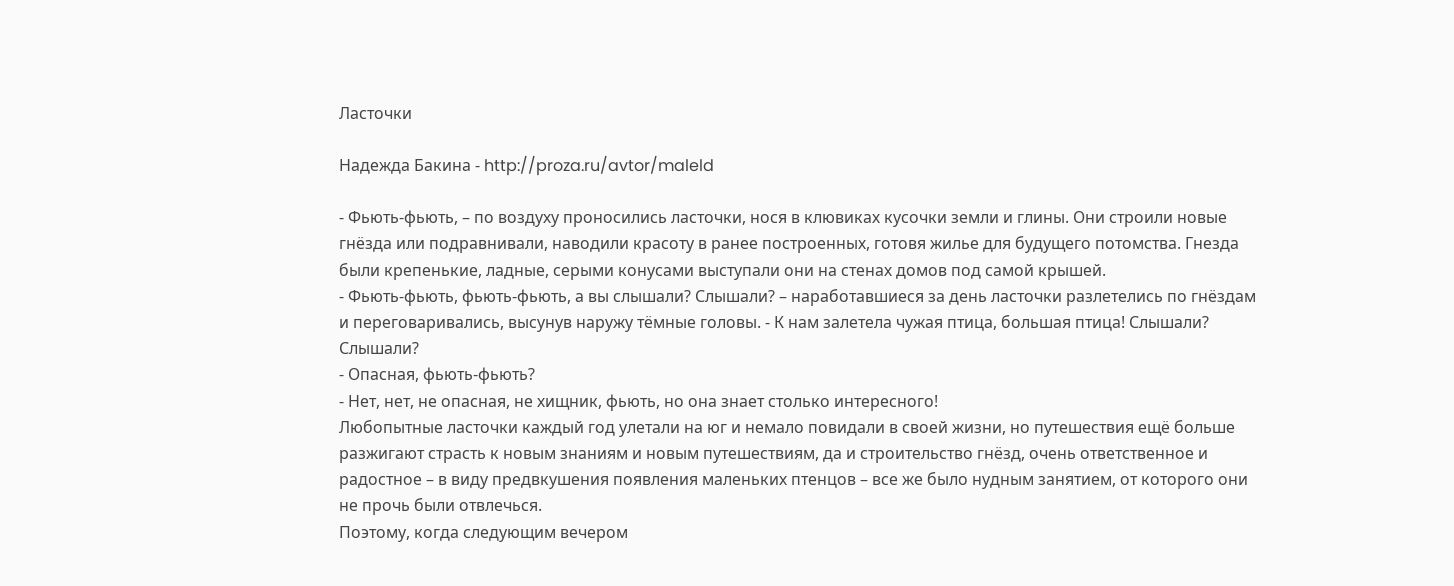Ласточки

Надежда Бакина - http://proza.ru/avtor/maleld

- Фьють-фьють, – по воздуху проносились ласточки, нося в клювиках кусочки земли и глины. Они строили новые гнёзда или подравнивали, наводили красоту в ранее построенных, готовя жилье для будущего потомства. Гнезда были крепенькие, ладные, серыми конусами выступали они на стенах домов под самой крышей.
- Фьють-фьють, фьють-фьють, а вы слышали? Слышали? – наработавшиеся за день ласточки разлетелись по гнёздам и переговаривались, высунув наружу тёмные головы. - К нам залетела чужая птица, большая птица! Слышали? Слышали?
- Опасная, фьють-фьють?
- Нет, нет, не опасная, не хищник, фьють, но она знает столько интересного!
Любопытные ласточки каждый год улетали на юг и немало повидали в своей жизни, но путешествия ещё больше разжигают страсть к новым знаниям и новым путешествиям, да и строительство гнёзд, очень ответственное и радостное – в виду предвкушения появления маленьких птенцов – все же было нудным занятием, от которого они не прочь были отвлечься.
Поэтому, когда следующим вечером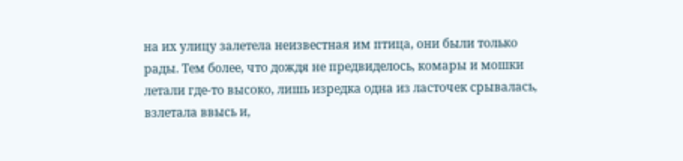на их улицу залетела неизвестная им птица, они были только рады. Тем более, что дождя не предвиделось, комары и мошки летали где-то высоко, лишь изредка одна из ласточек срывалась, взлетала ввысь и,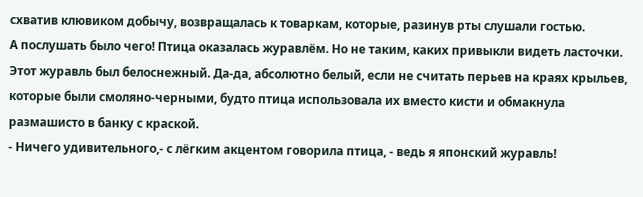схватив клювиком добычу, возвращалась к товаркам, которые, разинув рты слушали гостью.
А послушать было чего! Птица оказалась журавлём. Но не таким, каких привыкли видеть ласточки. Этот журавль был белоснежный. Да-да, абсолютно белый, если не считать перьев на краях крыльев, которые были смоляно-черными, будто птица использовала их вместо кисти и обмакнула размашисто в банку с краской.
- Ничего удивительного,- с лёгким акцентом говорила птица, - ведь я японский журавль!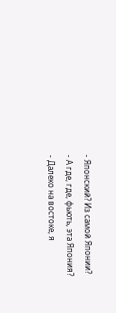- Японский? Из самой Японии?
- А где, где, фьють, эта Япония?
- Далеко на востоке, я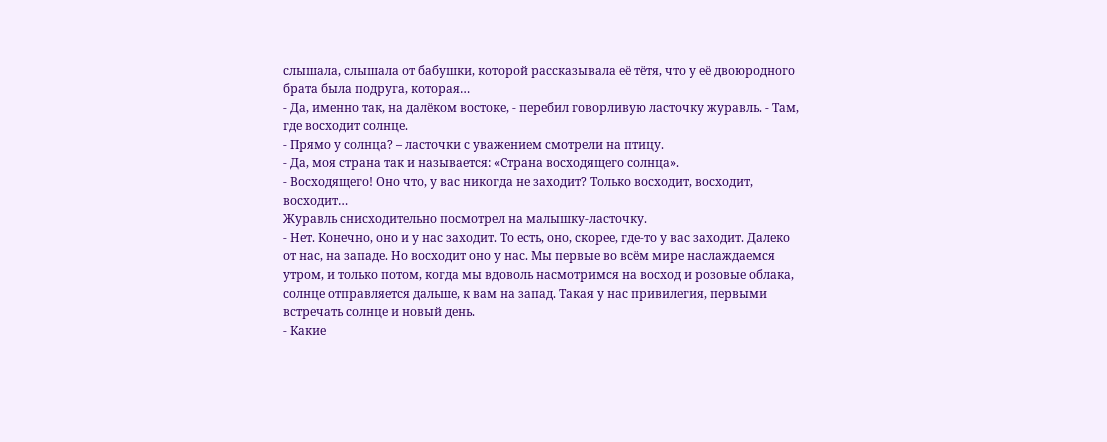слышала, слышала от бабушки, которой рассказывала её тётя, что у её двоюродного брата была подруга, которая…
- Да, именно так, на далёком востоке, - перебил говорливую ласточку журавль. - Там, где восходит солнце.
- Прямо у солнца? – ласточки с уважением смотрели на птицу.
- Да, моя страна так и называется: «Страна восходящего солнца».
- Восходящего! Оно что, у вас никогда не заходит? Только восходит, восходит, восходит…
Журавль снисходительно посмотрел на малышку-ласточку.
- Нет. Конечно, оно и у нас заходит. То есть, оно, скорее, где-то у вас заходит. Далеко от нас, на западе. Но восходит оно у нас. Мы первые во всём мире наслаждаемся утром, и только потом, когда мы вдоволь насмотримся на восход и розовые облака, солнце отправляется дальше, к вам на запад. Такая у нас привилегия, первыми встречать солнце и новый день.
- Какие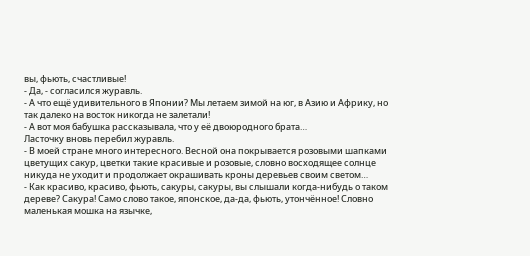вы, фьють, счастливые!
- Да, - согласился журавль.
- А что ещё удивительного в Японии? Мы летаем зимой на юг, в Азию и Африку, но так далеко на восток никогда не залетали!
- А вот моя бабушка рассказывала, что у её двоюродного брата…
Ласточку вновь перебил журавль.
- В моей стране много интересного. Весной она покрывается розовыми шапками цветущих сакур, цветки такие красивые и розовые, словно восходящее солнце никуда не уходит и продолжает окрашивать кроны деревьев своим светом…
- Как красиво, красиво, фьють, сакуры, сакуры, вы слышали когда-нибудь о таком дереве? Сакура! Само слово такое, японское, да-да, фьють, утончённое! Словно маленькая мошка на язычке,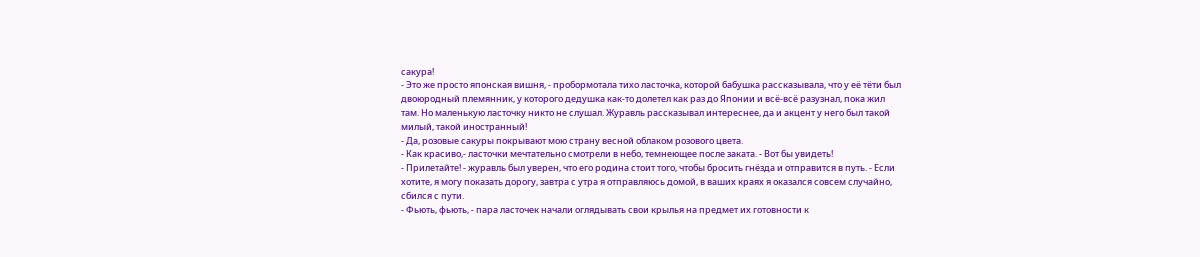сакура!
- Это же просто японская вишня, - пробормотала тихо ласточка, которой бабушка рассказывала, что у её тёти был двоюродный племянник, у которого дедушка как-то долетел как раз до Японии и всё-всё разузнал, пока жил там. Но маленькую ласточку никто не слушал. Журавль рассказывал интереснее, да и акцент у него был такой милый, такой иностранный!
- Да, розовые сакуры покрывают мою страну весной облаком розового цвета.
- Как красиво,- ласточки мечтательно смотрели в небо, темнеющее после заката. - Вот бы увидеть!
- Прилетайте! - журавль был уверен, что его родина стоит того, чтобы бросить гнёзда и отправится в путь. - Если хотите, я могу показать дорогу, завтра с утра я отправляюсь домой, в ваших краях я оказался совсем случайно, сбился с пути.
- Фьють, фьють, - пара ласточек начали оглядывать свои крылья на предмет их готовности к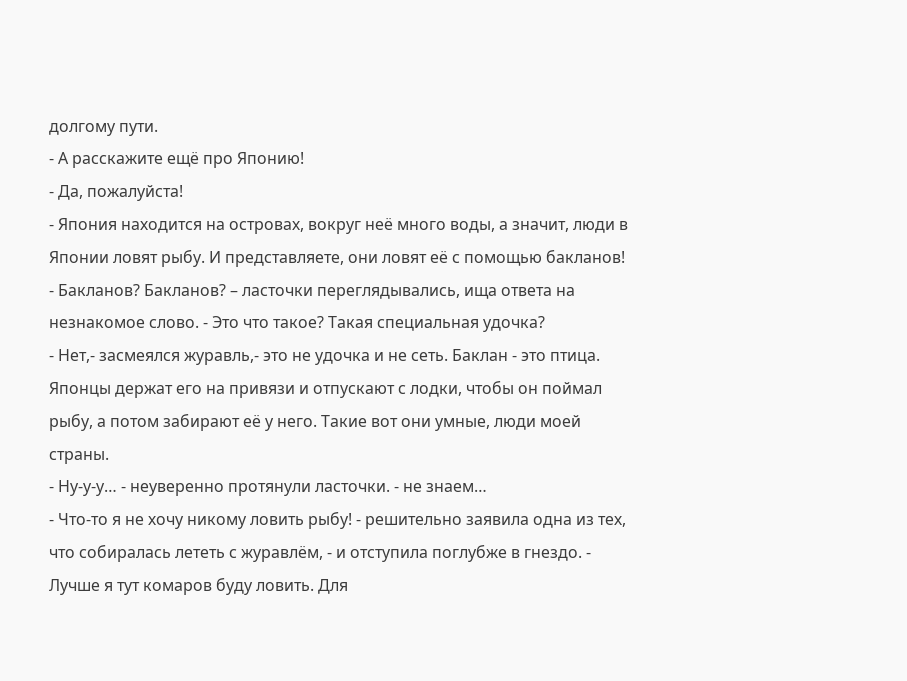долгому пути.
- А расскажите ещё про Японию!
- Да, пожалуйста!
- Япония находится на островах, вокруг неё много воды, а значит, люди в Японии ловят рыбу. И представляете, они ловят её с помощью бакланов!
- Бакланов? Бакланов? – ласточки переглядывались, ища ответа на незнакомое слово. - Это что такое? Такая специальная удочка?
- Нет,- засмеялся журавль,- это не удочка и не сеть. Баклан - это птица. Японцы держат его на привязи и отпускают с лодки, чтобы он поймал рыбу, а потом забирают её у него. Такие вот они умные, люди моей страны.
- Ну-у-у… - неуверенно протянули ласточки. - не знаем…
- Что-то я не хочу никому ловить рыбу! - решительно заявила одна из тех, что собиралась лететь с журавлём, - и отступила поглубже в гнездо. - Лучше я тут комаров буду ловить. Для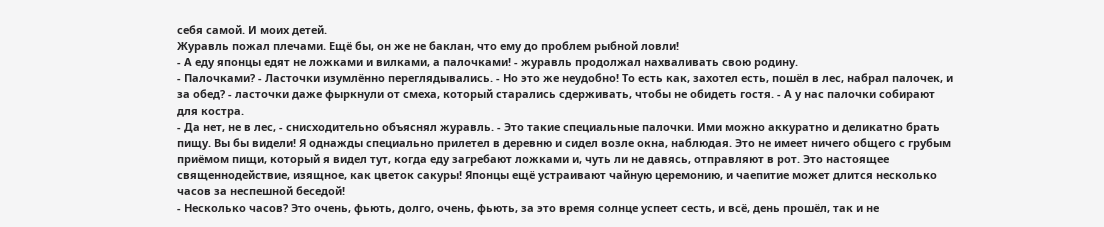себя самой. И моих детей.
Журавль пожал плечами. Ещё бы, он же не баклан, что ему до проблем рыбной ловли!
- А еду японцы едят не ложками и вилками, а палочками! - журавль продолжал нахваливать свою родину.
- Палочками? - Ласточки изумлённо переглядывались. - Но это же неудобно! То есть как, захотел есть, пошёл в лес, набрал палочек, и за обед? - ласточки даже фыркнули от смеха, который старались сдерживать, чтобы не обидеть гостя. - А у нас палочки собирают для костра.
- Да нет, не в лес, - снисходительно объяснял журавль. - Это такие специальные палочки. Ими можно аккуратно и деликатно брать пищу. Вы бы видели! Я однажды специально прилетел в деревню и сидел возле окна, наблюдая. Это не имеет ничего общего с грубым приёмом пищи, который я видел тут, когда еду загребают ложками и, чуть ли не давясь, отправляют в рот. Это настоящее священнодействие, изящное, как цветок сакуры! Японцы ещё устраивают чайную церемонию, и чаепитие может длится несколько часов за неспешной беседой!
- Несколько часов? Это очень, фьють, долго, очень, фьють, за это время солнце успеет сесть, и всё, день прошёл, так и не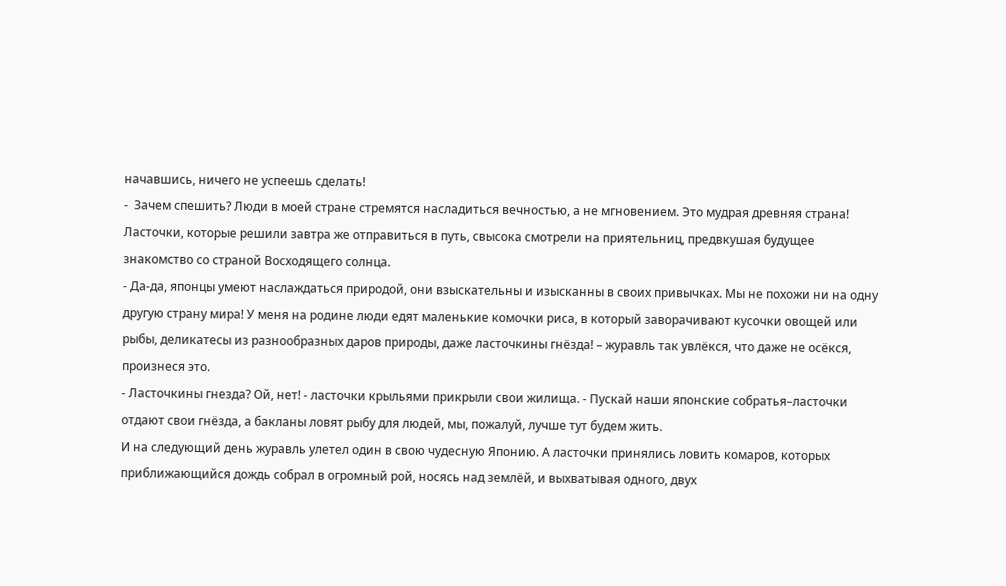начавшись, ничего не успеешь сделать!
-  Зачем спешить? Люди в моей стране стремятся насладиться вечностью, а не мгновением. Это мудрая древняя страна!
Ласточки, которые решили завтра же отправиться в путь, свысока смотрели на приятельниц, предвкушая будущее знакомство со страной Восходящего солнца.
- Да-да, японцы умеют наслаждаться природой, они взыскательны и изысканны в своих привычках. Мы не похожи ни на одну другую страну мира! У меня на родине люди едят маленькие комочки риса, в который заворачивают кусочки овощей или рыбы, деликатесы из разнообразных даров природы, даже ласточкины гнёзда! – журавль так увлёкся, что даже не осёкся, произнеся это.
- Ласточкины гнезда? Ой, нет! - ласточки крыльями прикрыли свои жилища. - Пускай наши японские собратья–ласточки отдают свои гнёзда, а бакланы ловят рыбу для людей, мы, пожалуй, лучше тут будем жить.
И на следующий день журавль улетел один в свою чудесную Японию. А ласточки принялись ловить комаров, которых приближающийся дождь собрал в огромный рой, носясь над землёй, и выхватывая одного, двух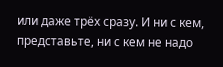или даже трёх сразу. И ни с кем, представьте, ни с кем не надо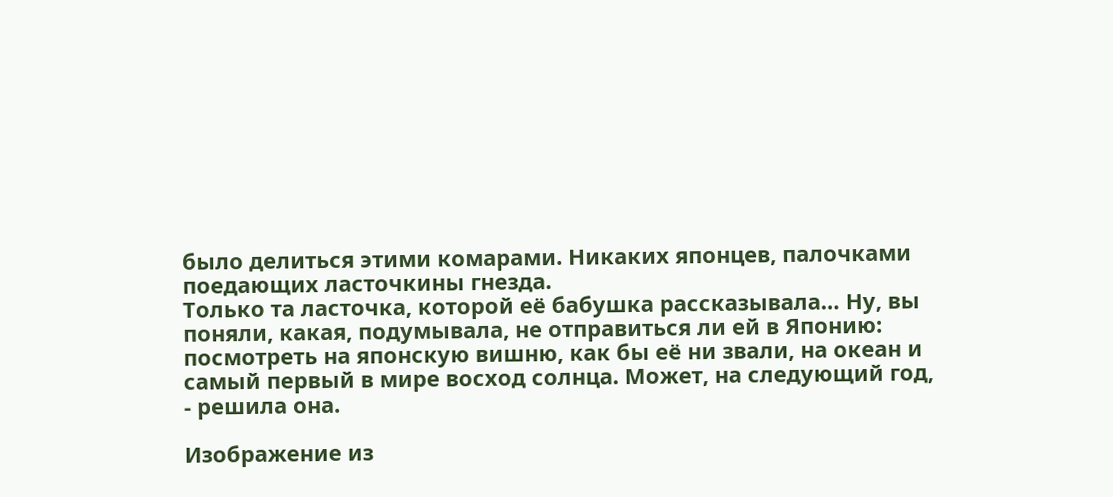было делиться этими комарами. Никаких японцев, палочками поедающих ласточкины гнезда.
Только та ласточка, которой её бабушка рассказывала… Ну, вы поняли, какая, подумывала, не отправиться ли ей в Японию: посмотреть на японскую вишню, как бы её ни звали, на океан и самый первый в мире восход солнца. Может, на следующий год, - решила она.

Изображение из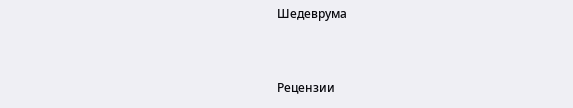Шедеврума


Рецензии